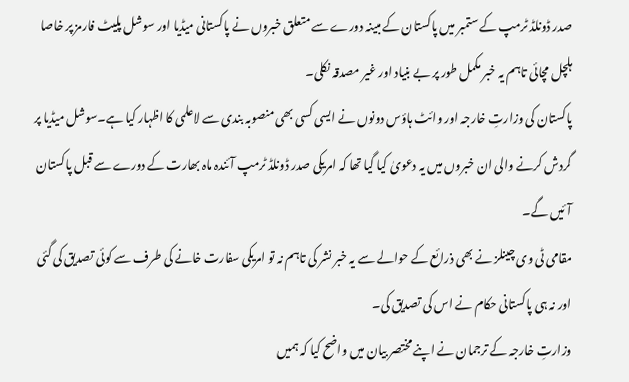صدر ڈونلڈ ٹرمپ کے ستمبر میں پاکستان کے مبینہ دورے سے متعلق خبروں نے پاکستانی میڈیا اور سوشل پلیٹ فارمز پر خاصا ہلچل مچائی تاہم یہ خبر مکمل طور پر بے بنیاد اور غیر مصدقہ نکلی۔
پاکستان کی وزارتِ خارجہ اور وائٹ ہاؤس دونوں نے ایسی کسی بھی منصوبہ بندی سے لاعلمی کا اظہار کیا ہے۔سوشل میڈیا پر گردش کرنے والی ان خبروں میں یہ دعویٰ کیا گیا تھا کہ امریکی صدر ڈونلڈ ٹرمپ آئندہ ماہ بھارت کے دورے سے قبل پاکستان آئیں گے۔
مقامی ٹی وی چینلز نے بھی ذرائع کے حوالے سے یہ خبر نشر کی تاہم نہ تو امریکی سفارت خانے کی طرف سے کوئی تصدیق کی گئی اور نہ ہی پاکستانی حکام نے اس کی تصدیق کی۔
وزارتِ خارجہ کے ترجمان نے اپنے مختصر بیان میں واضح کیا کہ ہمیں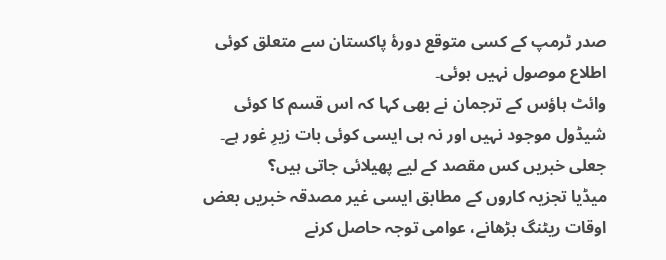صدر ٹرمپ کے کسی متوقع دورۂ پاکستان سے متعلق کوئی اطلاع موصول نہیں ہوئی۔
وائٹ ہاؤس کے ترجمان نے بھی کہا کہ اس قسم کا کوئی شیڈول موجود نہیں اور نہ ہی ایسی کوئی بات زیرِ غور ہے۔
جعلی خبریں کس مقصد کے لیے پھیلائی جاتی ہیں؟
میڈیا تجزیہ کاروں کے مطابق ایسی غیر مصدقہ خبریں بعض اوقات ریٹنگ بڑھانے، عوامی توجہ حاصل کرنے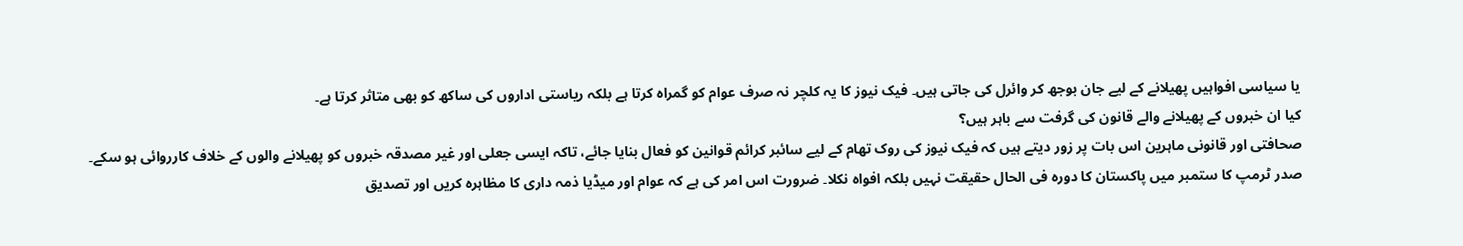یا سیاسی افواہیں پھیلانے کے لیے جان بوجھ کر وائرل کی جاتی ہیں۔ فیک نیوز کا یہ کلچر نہ صرف عوام کو گمراہ کرتا ہے بلکہ ریاستی اداروں کی ساکھ کو بھی متاثر کرتا ہے۔
کیا ان خبروں کے پھیلانے والے قانون کی گرفت سے باہر ہیں؟
صحافتی اور قانونی ماہرین اس بات پر زور دیتے ہیں کہ فیک نیوز کی روک تھام کے لیے سائبر کرائم قوانین کو فعال بنایا جائے، تاکہ ایسی جعلی اور غیر مصدقہ خبروں کو پھیلانے والوں کے خلاف کارروائی ہو سکے۔
صدر ٹرمپ کا ستمبر میں پاکستان کا دورہ فی الحال حقیقت نہیں بلکہ افواہ نکلا۔ ضرورت اس امر کی ہے کہ عوام اور میڈیا ذمہ داری کا مظاہرہ کریں اور تصدیق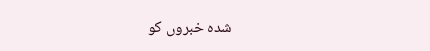شدہ خبروں کو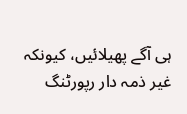ہی آگے پھیلائیں، کیونکہ غیر ذمہ دار رپورٹنگ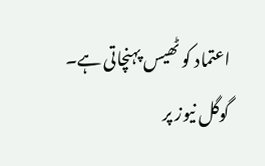اعتماد کو ٹھیس پہنچاتی ہے۔
گوگل نیوز پر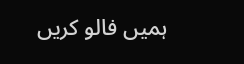ہمیں فالو کریں